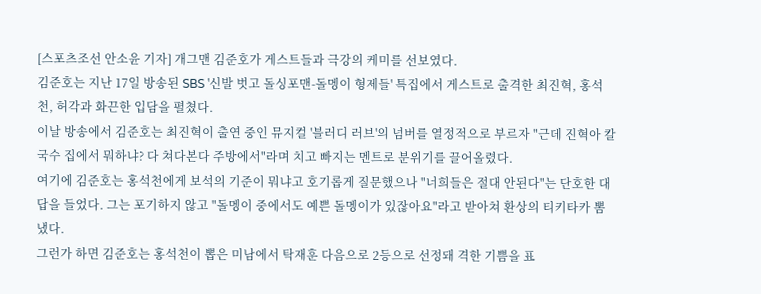[스포츠조선 안소윤 기자] 개그맨 김준호가 게스트들과 극강의 케미를 선보였다.
김준호는 지난 17일 방송된 SBS '신발 벗고 돌싱포맨-돌멩이 형제들' 특집에서 게스트로 출격한 최진혁, 홍석천, 허각과 화끈한 입담을 펼쳤다.
이날 방송에서 김준호는 최진혁이 출연 중인 뮤지컬 '블러디 러브'의 넘버를 열정적으로 부르자 "근데 진혁아 칼국수 집에서 뭐하냐? 다 쳐다본다 주방에서"라며 치고 빠지는 멘트로 분위기를 끌어올렸다.
여기에 김준호는 홍석천에게 보석의 기준이 뭐냐고 호기롭게 질문했으나 "너희들은 절대 안된다"는 단호한 대답을 들었다. 그는 포기하지 않고 "돌멩이 중에서도 예쁜 돌멩이가 있잖아요"라고 받아쳐 환상의 티키타카 뽐냈다.
그런가 하면 김준호는 홍석천이 뽑은 미남에서 탁재훈 다음으로 2등으로 선정돼 격한 기쁨을 표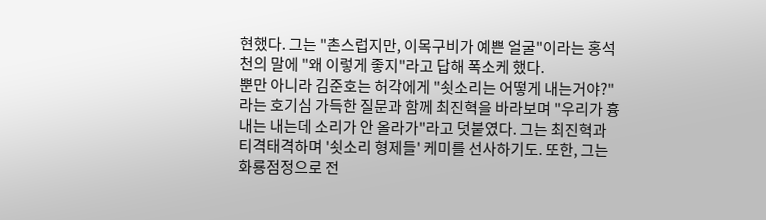현했다. 그는 "촌스럽지만, 이목구비가 예쁜 얼굴"이라는 홍석천의 말에 "왜 이렇게 좋지"라고 답해 폭소케 했다.
뿐만 아니라 김준호는 허각에게 "쇳소리는 어떻게 내는거야?"라는 호기심 가득한 질문과 함께 최진혁을 바라보며 "우리가 흉내는 내는데 소리가 안 올라가"라고 덧붙였다. 그는 최진혁과 티격태격하며 '쇳소리 형제들' 케미를 선사하기도. 또한, 그는 화룡점정으로 전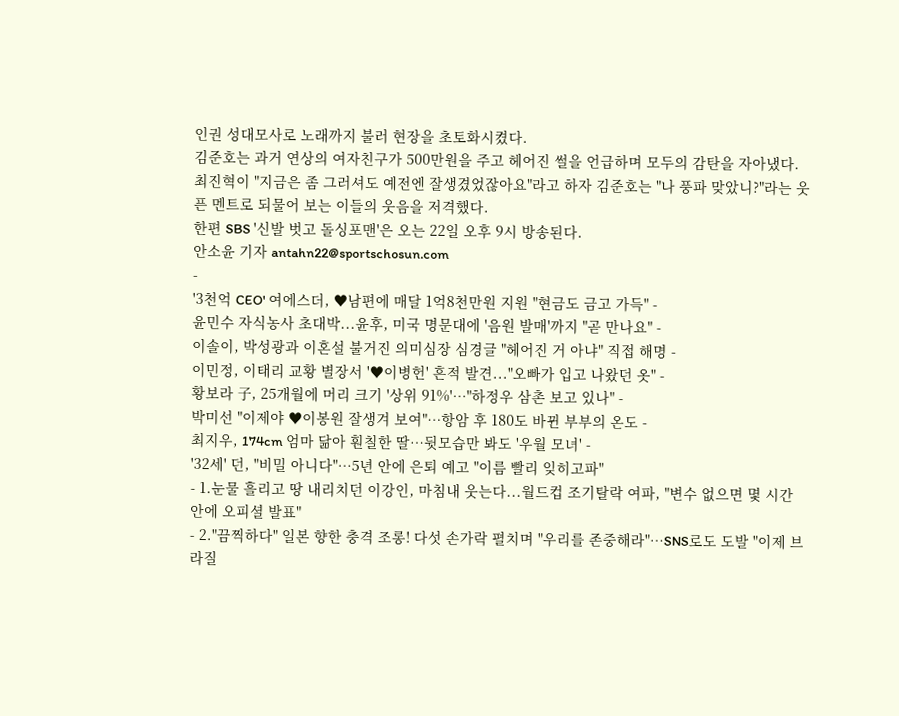인권 성대모사로 노래까지 불러 현장을 초토화시켰다.
김준호는 과거 연상의 여자친구가 500만원을 주고 헤어진 썰을 언급하며 모두의 감탄을 자아냈다. 최진혁이 "지금은 좀 그러셔도 예전엔 잘생겼었잖아요"라고 하자 김준호는 "나 풍파 맞았니?"라는 웃픈 멘트로 되물어 보는 이들의 웃음을 저격했다.
한편 SBS '신발 벗고 돌싱포맨'은 오는 22일 오후 9시 방송된다.
안소윤 기자 antahn22@sportschosun.com
-
'3천억 CEO' 여에스더, ♥남편에 매달 1억8천만원 지원 "현금도 금고 가득" -
윤민수 자식농사 초대박...윤후, 미국 명문대에 '음원 발매'까지 "곧 만나요" -
이솔이, 박성광과 이혼설 불거진 의미심장 심경글 "헤어진 거 아냐" 직접 해명 -
이민정, 이태리 교황 별장서 '♥이병헌' 흔적 발견..."오빠가 입고 나왔던 옷" -
황보라 子, 25개월에 머리 크기 '상위 91%'…"하정우 삼촌 보고 있나" -
박미선 "이제야 ♥이봉원 잘생겨 보여"…항암 후 180도 바뀐 부부의 온도 -
최지우, 174cm 엄마 닮아 훤칠한 딸…뒷모습만 봐도 '우월 모녀' -
'32세' 던, "비밀 아니다"…5년 안에 은퇴 예고 "이름 빨리 잊히고파"
- 1.눈물 흘리고 땅 내리치던 이강인, 마침내 웃는다...월드컵 조기탈락 여파, "변수 없으면 몇 시간 안에 오피셜 발표"
- 2."끔찍하다" 일본 향한 충격 조롱! 다섯 손가락 펼치며 "우리를 존중해라"…SNS로도 도발 "이제 브라질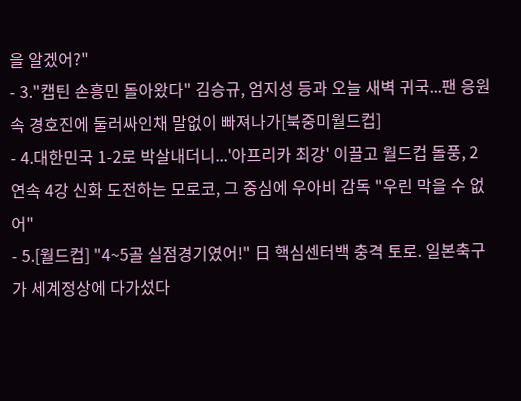을 알겠어?"
- 3."캡틴 손흥민 돌아왔다" 김승규, 엄지성 등과 오늘 새벽 귀국...팬 응원속 경호진에 둘러싸인채 말없이 빠져나가[북중미월드컵]
- 4.대한민국 1-2로 박살내더니...'아프리카 최강' 이끌고 월드컵 돌풍, 2연속 4강 신화 도전하는 모로코, 그 중심에 우아비 감독 "우린 막을 수 없어"
- 5.[월드컵] "4~5골 실점경기였어!" 日 핵심센터백 충격 토로. 일본축구가 세계정상에 다가섰다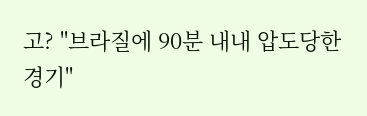고? "브라질에 90분 내내 압도당한 경기"